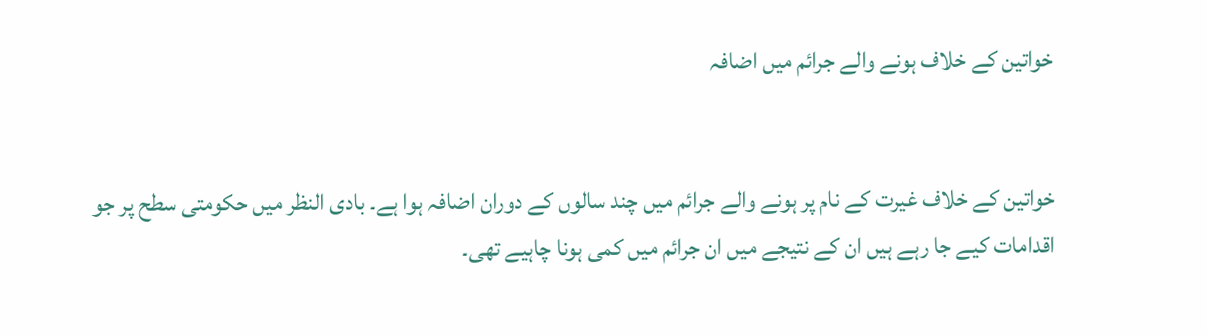خواتین کے خلاف ہونے والے جرائم میں اضافہ


خواتین کے خلاف غیرت کے نام پر ہونے والے جرائم میں چند سالوں کے دوران اضافہ ہوا ہے۔ بادی النظر میں حکومتی سطح پر جو اقدامات کیے جا رہے ہیں ان کے نتیجے میں ان جرائم میں کمی ہونا چاہیے تھی۔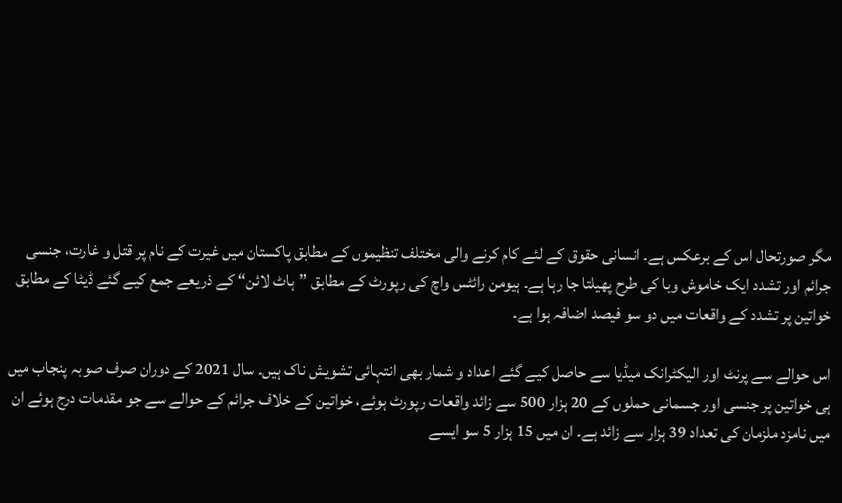مگر صورتحال اس کے برعکس ہے۔ انسانی حقوق کے لئے کام کرنے والی مختلف تنظیموں کے مطابق پاکستان میں غیرت کے نام پر قتل و غارت، جنسی جرائم اور تشدد ایک خاموش وبا کی طرح پھیلتا جا رہا ہے۔ ہیومن رائٹس واچ کی رپورٹ کے مطابق ”ہاٹ لائن“ کے ذریعے جمع کیے گئے ڈیٹا کے مطابق خواتین پر تشدد کے واقعات میں دو سو فیصد اضافہ ہوا ہے۔

اس حوالے سے پرنٹ اور الیکٹرانک میڈیا سے حاصل کیے گئے اعداد و شمار بھی انتہائی تشویش ناک ہیں۔ سال 2021 کے دوران صرف صوبہ پنجاب میں ہی خواتین پر جنسی اور جسمانی حملوں کے 20 ہزار 500 سے زائد واقعات رپورٹ ہوئے، خواتین کے خلاف جرائم کے حوالے سے جو مقدمات درج ہوئے ان میں نامزد ملزمان کی تعداد 39 ہزار سے زائد ہے۔ ان میں 15 ہزار 5 سو ایسے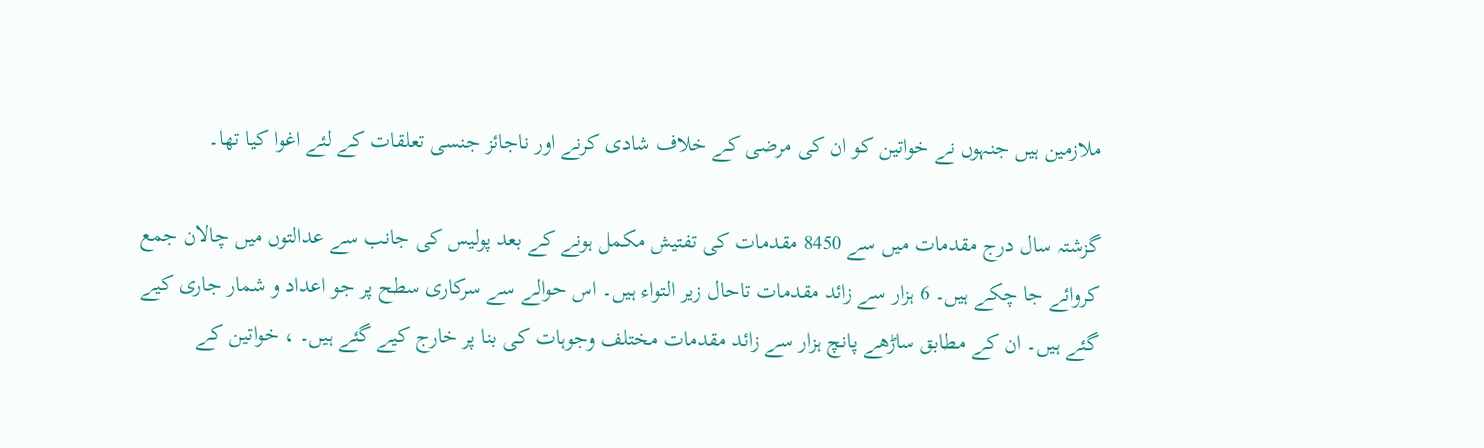ملازمین ہیں جنہوں نے خواتین کو ان کی مرضی کے خلاف شادی کرنے اور ناجائز جنسی تعلقات کے لئے اغوا کیا تھا۔

گزشتہ سال درج مقدمات میں سے 8450 مقدمات کی تفتیش مکمل ہونے کے بعد پولیس کی جانب سے عدالتوں میں چالان جمع کروائے جا چکے ہیں۔ 6 ہزار سے زائد مقدمات تاحال زیر التواء ہیں۔ اس حوالے سے سرکاری سطح پر جو اعداد و شمار جاری کیے گئے ہیں۔ ان کے مطابق ساڑھے پانچ ہزار سے زائد مقدمات مختلف وجوہات کی بنا پر خارج کیے گئے ہیں۔ ، خواتین کے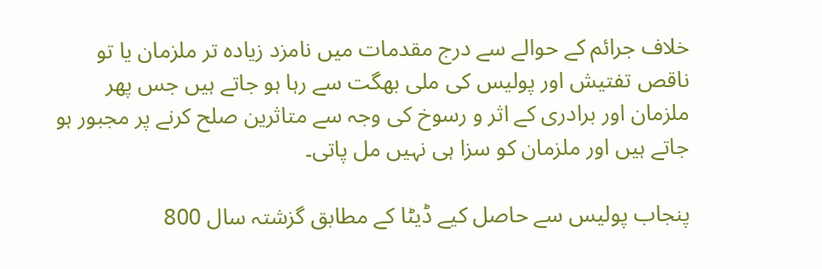خلاف جرائم کے حوالے سے درج مقدمات میں نامزد زیادہ تر ملزمان یا تو ناقص تفتیش اور پولیس کی ملی بھگت سے رہا ہو جاتے ہیں جس پھر ملزمان اور برادری کے اثر و رسوخ کی وجہ سے متاثرین صلح کرنے پر مجبور ہو جاتے ہیں اور ملزمان کو سزا ہی نہیں مل پاتی۔

پنجاب پولیس سے حاصل کیے ڈیٹا کے مطابق گزشتہ سال 800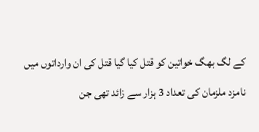کے لگ بھگ خواتین کو قتل کیا گیا قتل کی ان وارداتوں میں نامزد ملزمان کی تعداد 3 ہزار سے زائد تھی جن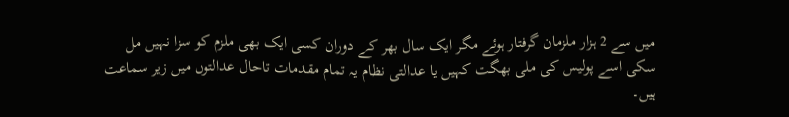میں سے 2 ہزار ملزمان گرفتار ہوئے مگر ایک سال بھر کے دوران کسی ایک بھی ملزم کو سزا نہیں مل سکی اسے پولیس کی ملی بھگت کہیں یا عدالتی نظام یہ تمام مقدمات تاحال عدالتوں میں زیر سماعت ہیں۔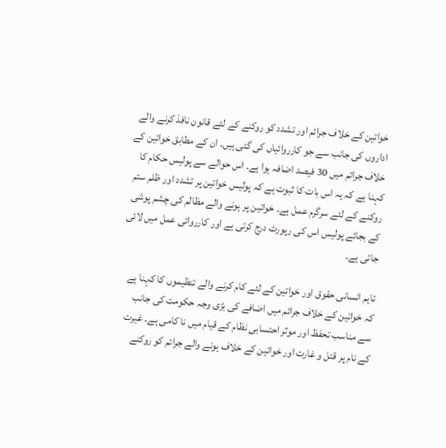خواتین کے خلاف جرائم اور تشدد کو روکنے کے لئے قانون نافذ کرنے والے اداروں کی جانب سے جو کارروائیاں کی گئی ہیں۔ ان کے مطابق خواتین کے خلاف جرائم میں 30 فیصد اضافہ ہوا ہے۔ اس حوالے سے پولیس حکام کا کہنا ہے کہ یہ اس بات کا ثبوت ہے کہ پولیس خواتین پر تشدد اور ظلم ستم روکنے کے لئے سرگرم عمل ہے۔ خواتین پر ہونے والے مظالم کی چشم پوشی کے بجائے پولیس اس کی رپورٹ درج کرتی ہے اور کارروائی عمل میں لائی جاتی ہے۔

تاہم انسانی حقوق اور خواتین کے لئے کام کرنے والے تنظیموں کا کہنا ہے کہ خواتین کے خلاف جرائم میں اضافے کی بڑی وجہ حکومت کی جانب سے مناسب تحفظ اور موثر احتسابی نظام کے قیام میں نا کامی ہے۔ غیرت کے نام پر قتل و غارت اور خواتین کے خلاف ہونے والے جرائم کو روکنے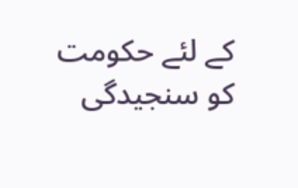کے لئے حکومت کو سنجیدگی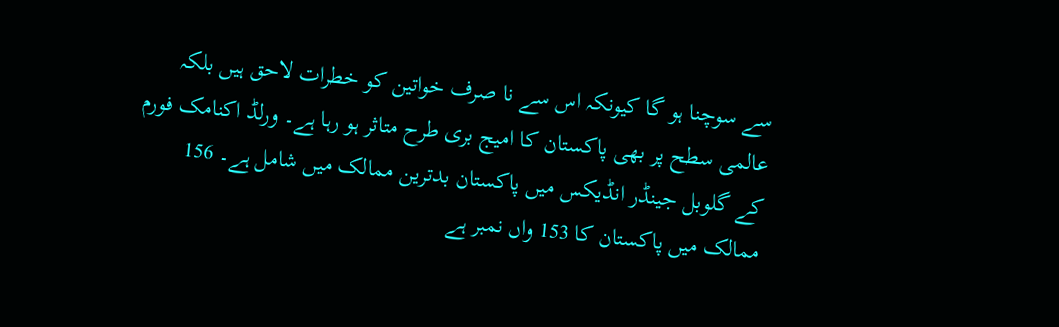سے سوچنا ہو گا کیونکہ اس سے نا صرف خواتین کو خطرات لاحق ہیں بلکہ عالمی سطح پر بھی پاکستان کا امیج بری طرح متاثر ہو رہا ہے۔ ورلڈ اکنامک فورم کے گلوبل جینڈر انڈیکس میں پاکستان بدترین ممالک میں شامل ہے۔ 156 ممالک میں پاکستان کا 153 واں نمبر ہے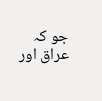جو کہ عراق اور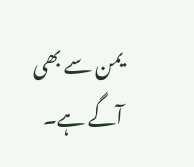یمن سے بھی آگے ہے۔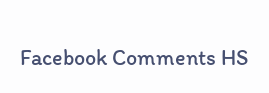Facebook Comments HS